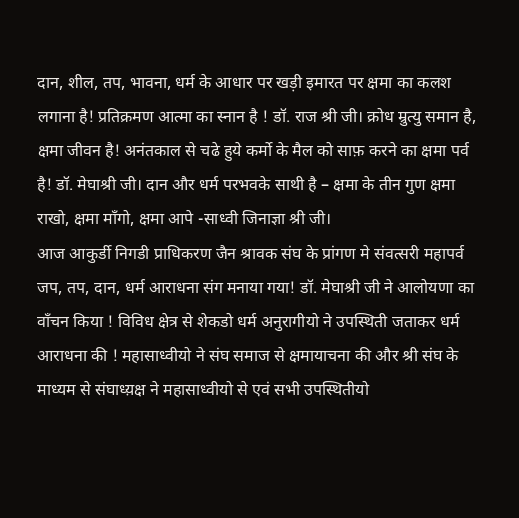दान, शील, तप, भावना, धर्म के आधार पर खड़ी इमारत पर क्षमा का कलश लगाना है! प्रतिक्रमण आत्मा का स्नान है ! डॉ. राज श्री जी। क्रोध म्रुत्यु समान है, क्षमा जीवन है! अनंतकाल से चढे हुये कर्मो के मैल को साफ़ करने का क्षमा पर्व है! डॉ. मेघाश्री जी। दान और धर्म परभवके साथी है – क्षमा के तीन गुण क्षमा राखो, क्षमा मॉंगो, क्षमा आपे -साध्वी जिनाज्ञा श्री जी।
आज आकुर्डी निगडी प्राधिकरण जैन श्रावक संघ के प्रांगण मे संवत्सरी महापर्व जप, तप, दान, धर्म आराधना संग मनाया गया! डॉ. मेघाश्री जी ने आलोयणा का वॉंचन किया ! विविध क्षेत्र से शेकडो धर्म अनुरागीयो ने उपस्थिती जताकर धर्म आराधना की ! महासाध्वीयो ने संघ समाज से क्षमायाचना की और श्री संघ के माध्यम से संघाध्य़क्ष ने महासाध्वीयो से एवं सभी उपस्थितीयो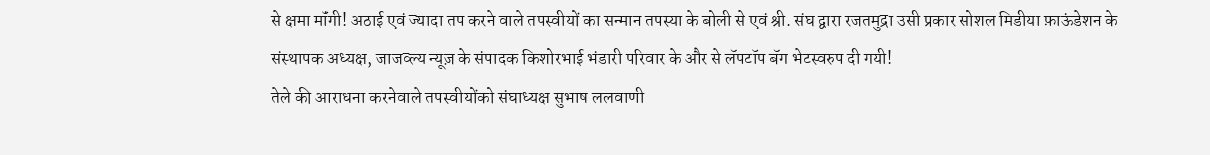से क्षमा मॉंगी! अठाई एवं ज्यादा तप करने वाले तपस्वीयों का सन्मान तपस्या के बोली से एवं श्री. संघ द्वारा रजतमुद्रा उसी प्रकार सोशल मिडीया फ़ाऊंडेशन के संस्थापक अध्यक्ष, जाजव्ल्य न्यूज़ के संपादक किशोरभाई भंडारी परिवार के और से लॅपटॉप बॅग भेटस्वरुप दी गयी!
तेले की आराधना करनेवाले तपस्वीयोंको संघाध्यक्ष सुभाष ललवाणी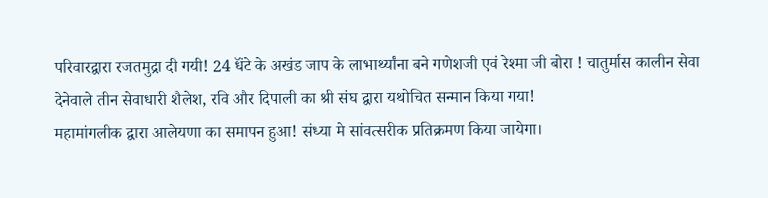परिवारद्वारा रजतमुद्रा दी गयी! 24 धॅंटे के अखंड जाप के लाभार्थ्यांना बने गणेशजी एवं रेश्मा जी बोरा ! चातुर्मास कालीन सेवा देनेवाले तीन सेवाधारी शैलेश, रवि और दिपाली का श्री संघ द्वारा यथोचित सन्मान किया गया!
महामांगलीक द्वारा आलेयणा का समापन हुआ! संध्या मे सांवत्सरीक प्रतिक्रमण किया जायेगा।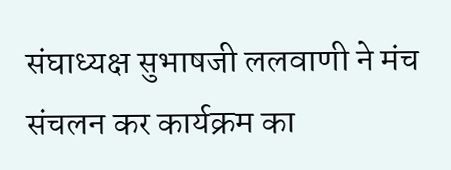संघाध्यक्ष सुभाषजी ललवाणी ने मंच संचलन कर कार्यक्रम का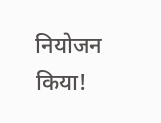नियोजन किया!